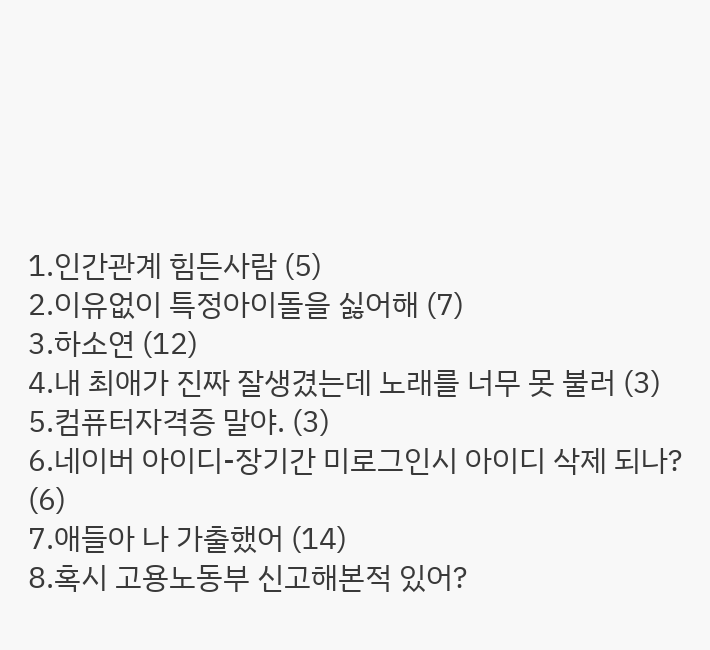1.인간관계 힘든사람 (5)
2.이유없이 특정아이돌을 싫어해 (7)
3.하소연 (12)
4.내 최애가 진짜 잘생겼는데 노래를 너무 못 불러 (3)
5.컴퓨터자격증 말야. (3)
6.네이버 아이디-장기간 미로그인시 아이디 삭제 되나? (6)
7.애들아 나 가출했어 (14)
8.혹시 고용노동부 신고해본적 있어?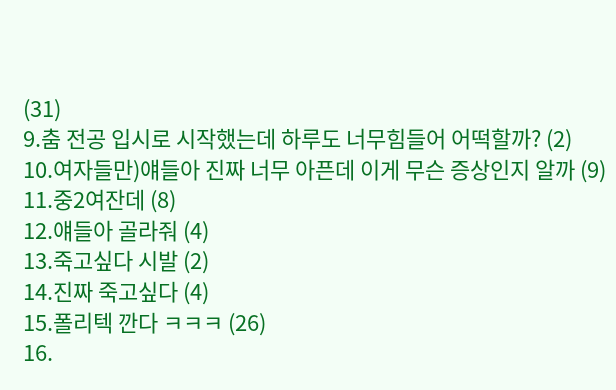(31)
9.춤 전공 입시로 시작했는데 하루도 너무힘들어 어떡할까? (2)
10.여자들만)얘들아 진짜 너무 아픈데 이게 무슨 증상인지 알까 (9)
11.중2여잔데 (8)
12.얘들아 골라줘 (4)
13.죽고싶다 시발 (2)
14.진짜 죽고싶다 (4)
15.폴리텍 깐다 ㅋㅋㅋ (26)
16.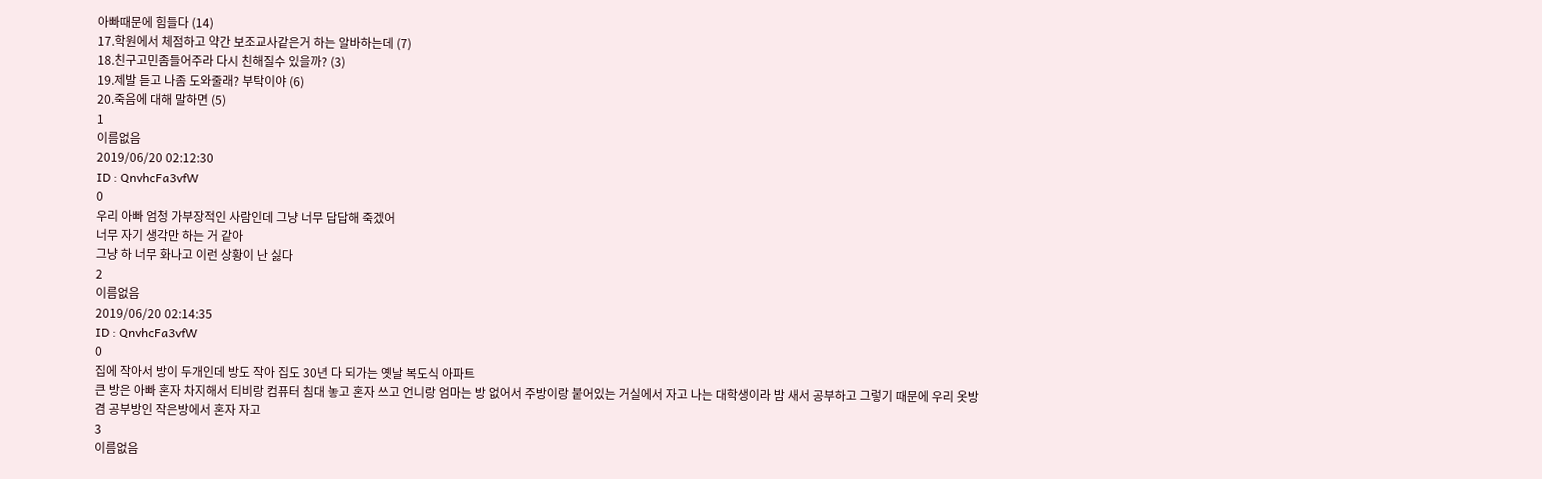아빠때문에 힘들다 (14)
17.학원에서 체점하고 약간 보조교사같은거 하는 알바하는데 (7)
18.친구고민좀들어주라 다시 친해질수 있을까? (3)
19.제발 듣고 나좀 도와줄래? 부탁이야 (6)
20.죽음에 대해 말하면 (5)
1
이름없음
2019/06/20 02:12:30
ID : QnvhcFa3vfW
0
우리 아빠 엄청 가부장적인 사람인데 그냥 너무 답답해 죽겠어
너무 자기 생각만 하는 거 같아
그냥 하 너무 화나고 이런 상황이 난 싫다
2
이름없음
2019/06/20 02:14:35
ID : QnvhcFa3vfW
0
집에 작아서 방이 두개인데 방도 작아 집도 30년 다 되가는 옛날 복도식 아파트
큰 방은 아빠 혼자 차지해서 티비랑 컴퓨터 침대 놓고 혼자 쓰고 언니랑 엄마는 방 없어서 주방이랑 붙어있는 거실에서 자고 나는 대학생이라 밤 새서 공부하고 그렇기 때문에 우리 옷방 겸 공부방인 작은방에서 혼자 자고
3
이름없음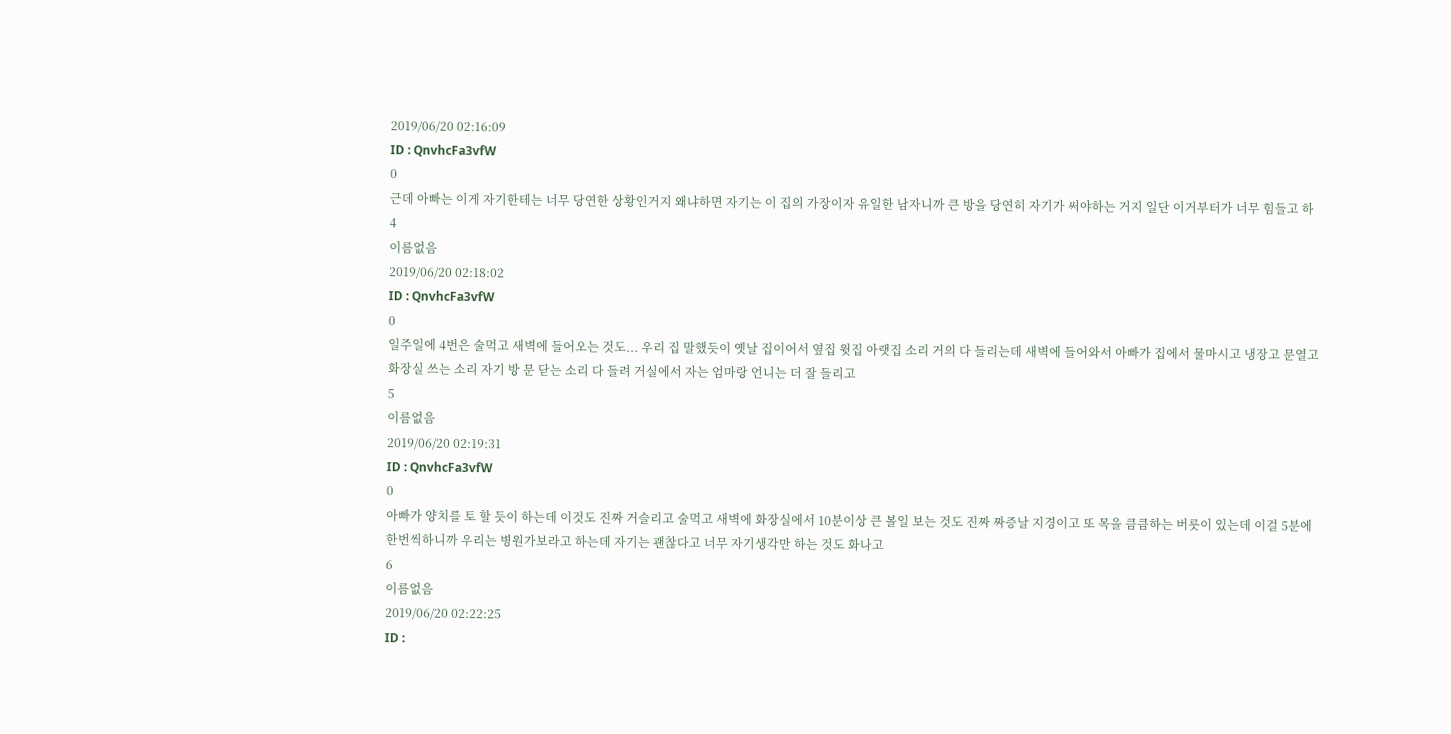2019/06/20 02:16:09
ID : QnvhcFa3vfW
0
근데 아빠는 이게 자기한테는 너무 당연한 상황인거지 왜냐하면 자기는 이 집의 가장이자 유일한 남자니까 큰 방을 당연히 자기가 써야하는 거지 일단 이거부터가 너무 힘들고 하
4
이름없음
2019/06/20 02:18:02
ID : QnvhcFa3vfW
0
일주일에 4번은 술먹고 새벽에 들어오는 것도... 우리 집 말했듯이 옛날 집이어서 옆집 윗집 아랫집 소리 거의 다 들리는데 새벽에 들어와서 아빠가 집에서 물마시고 냉장고 문열고 화장실 쓰는 소리 자기 방 문 닫는 소리 다 들려 거실에서 자는 엄마랑 언니는 더 잘 들리고
5
이름없음
2019/06/20 02:19:31
ID : QnvhcFa3vfW
0
아빠가 양치를 토 할 듯이 하는데 이것도 진짜 거슬리고 술먹고 새벽에 화장실에서 10분이상 큰 볼일 보는 것도 진짜 짜증날 지경이고 또 목을 큼큼하는 버릇이 있는데 이걸 5분에 한번씩하니까 우리는 병원가보라고 하는데 자기는 괜찮다고 너무 자기생각만 하는 것도 화나고
6
이름없음
2019/06/20 02:22:25
ID :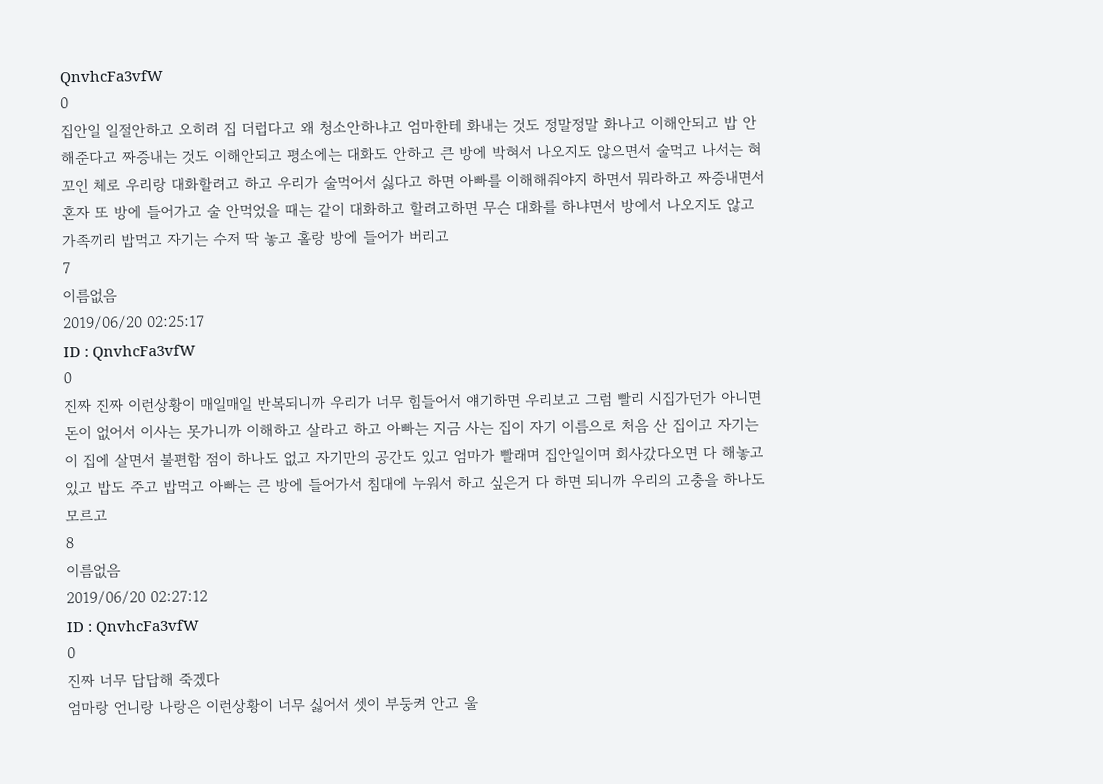QnvhcFa3vfW
0
집안일 일절안하고 오히려 집 더럽다고 왜 청소안하냐고 엄마한테 화내는 것도 정말정말 화나고 이해안되고 밥 안해준다고 짜증내는 것도 이해안되고 평소에는 대화도 안하고 큰 방에 박혀서 나오지도 않으면서 술먹고 나서는 혀꼬인 체로 우리랑 대화할려고 하고 우리가 술먹어서 싫다고 하면 아빠를 이해해줘야지 하면서 뭐라하고 짜증내면서 혼자 또 방에 들어가고 술 안먹었을 때는 같이 대화하고 할려고하면 무슨 대화를 하냐면서 방에서 나오지도 않고 가족끼리 밥먹고 자기는 수저 딱 놓고 홀랑 방에 들어가 버리고
7
이름없음
2019/06/20 02:25:17
ID : QnvhcFa3vfW
0
진짜 진짜 이런상황이 매일매일 반복되니까 우리가 너무 힘들어서 얘기하면 우리보고 그럼 빨리 시집가던가 아니면 돈이 없어서 이사는 못가니까 이해하고 살라고 하고 아빠는 지금 사는 집이 자기 이름으로 처음 산 집이고 자기는 이 집에 살면서 불편함 점이 하나도 없고 자기만의 공간도 있고 엄마가 빨래며 집안일이며 회사갔다오면 다 해놓고 있고 밥도 주고 밥먹고 아빠는 큰 방에 들어가서 침대에 누워서 하고 싶은거 다 하면 되니까 우리의 고충을 하나도 모르고
8
이름없음
2019/06/20 02:27:12
ID : QnvhcFa3vfW
0
진짜 너무 답답해 죽겠다
엄마랑 언니랑 나랑은 이런상황이 너무 싫어서 셋이 부둥켜 안고 울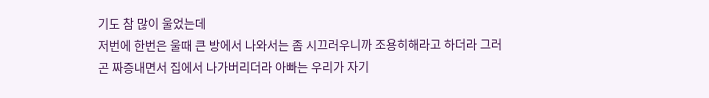기도 참 많이 울었는데
저번에 한번은 울때 큰 방에서 나와서는 좀 시끄러우니까 조용히해라고 하더라 그러곤 짜증내면서 집에서 나가버리더라 아빠는 우리가 자기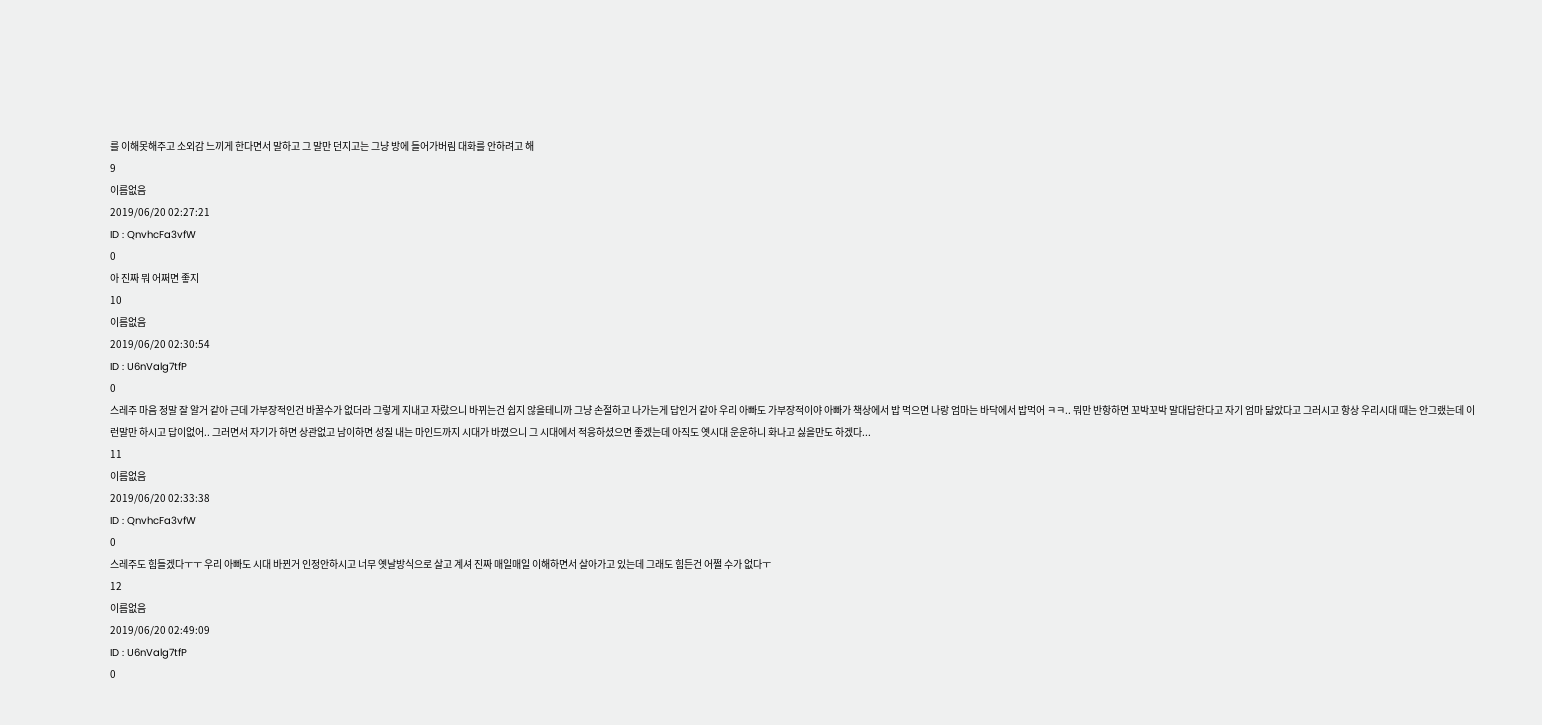를 이해못해주고 소외감 느끼게 한다면서 말하고 그 말만 던지고는 그냥 방에 들어가버림 대화를 안하려고 해
9
이름없음
2019/06/20 02:27:21
ID : QnvhcFa3vfW
0
아 진짜 뭐 어쩌면 좋지
10
이름없음
2019/06/20 02:30:54
ID : U6nValg7tfP
0
스레주 마음 정말 잘 알거 같아 근데 가부장적인건 바꿀수가 없더라 그렇게 지내고 자랐으니 바뀌는건 쉽지 않을테니까 그냥 손절하고 나가는게 답인거 같아 우리 아빠도 가부장적이야 아빠가 책상에서 밥 먹으면 나랑 엄마는 바닥에서 밥먹어 ㅋㅋ.. 뭐만 반항하면 꼬박꼬박 말대답한다고 자기 엄마 닮았다고 그러시고 항상 우리시대 때는 안그랬는데 이런말만 하시고 답이없어.. 그러면서 자기가 하면 상관없고 남이하면 성질 내는 마인드까지 시대가 바꼈으니 그 시대에서 적응하셨으면 좋겠는데 아직도 옛시대 운운하니 화나고 싫을만도 하겠다...
11
이름없음
2019/06/20 02:33:38
ID : QnvhcFa3vfW
0
스레주도 힘들겠다ㅜㅜ 우리 아빠도 시대 바뀐거 인정안하시고 너무 옛날방식으로 살고 계셔 진짜 매일매일 이해하면서 살아가고 있는데 그래도 힘든건 어쩔 수가 없다ㅜ
12
이름없음
2019/06/20 02:49:09
ID : U6nValg7tfP
0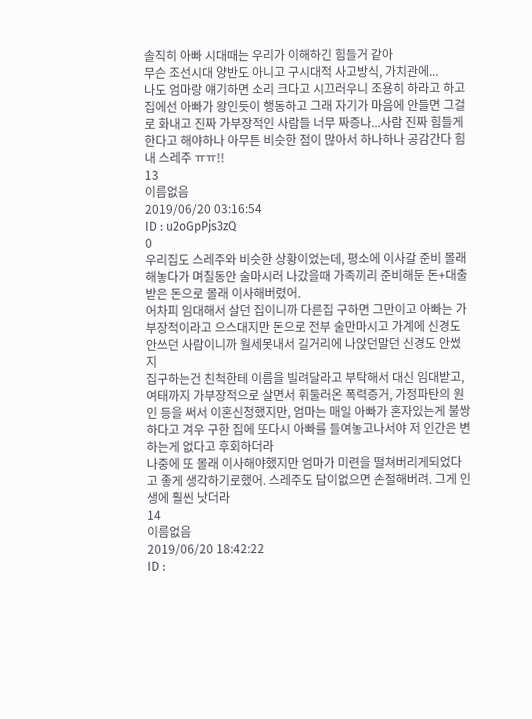솔직히 아빠 시대때는 우리가 이해하긴 힘들거 같아
무슨 조선시대 양반도 아니고 구시대적 사고방식, 가치관에...
나도 엄마랑 얘기하면 소리 크다고 시끄러우니 조용히 하라고 하고
집에선 아빠가 왕인듯이 행동하고 그래 자기가 마음에 안들면 그걸로 화내고 진짜 가부장적인 사람들 너무 짜증나...사람 진짜 힘들게 한다고 해야하나 아무튼 비슷한 점이 많아서 하나하나 공감간다 힘내 스레주 ㅠㅠ!!
13
이름없음
2019/06/20 03:16:54
ID : u2oGpPjs3zQ
0
우리집도 스레주와 비슷한 상황이었는데, 평소에 이사갈 준비 몰래 해놓다가 며칠동안 술마시러 나갔을때 가족끼리 준비해둔 돈+대출받은 돈으로 몰래 이사해버렸어.
어차피 임대해서 살던 집이니까 다른집 구하면 그만이고 아빠는 가부장적이라고 으스대지만 돈으로 전부 술만마시고 가계에 신경도 안쓰던 사람이니까 월세못내서 길거리에 나앉던말던 신경도 안썼지
집구하는건 친척한테 이름을 빌려달라고 부탁해서 대신 임대받고, 여태까지 가부장적으로 살면서 휘둘러온 폭력증거, 가정파탄의 원인 등을 써서 이혼신청했지만, 엄마는 매일 아빠가 혼자있는게 불쌍하다고 겨우 구한 집에 또다시 아빠를 들여놓고나서야 저 인간은 변하는게 없다고 후회하더라
나중에 또 몰래 이사해야했지만 엄마가 미련을 떨쳐버리게되었다고 좋게 생각하기로했어. 스레주도 답이없으면 손절해버려. 그게 인생에 훨씬 낫더라
14
이름없음
2019/06/20 18:42:22
ID :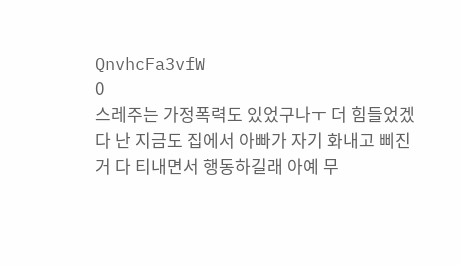QnvhcFa3vfW
0
스레주는 가정폭력도 있었구나ㅜ 더 힘들었겠다 난 지금도 집에서 아빠가 자기 화내고 삐진거 다 티내면서 행동하길래 아예 무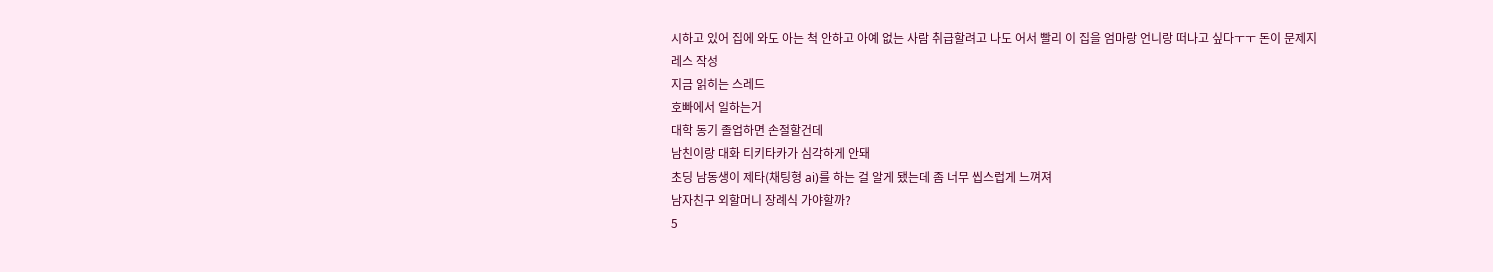시하고 있어 집에 와도 아는 척 안하고 아예 없는 사람 취급할려고 나도 어서 빨리 이 집을 엄마랑 언니랑 떠나고 싶다ㅜㅜ 돈이 문제지
레스 작성
지금 읽히는 스레드
호빠에서 일하는거
대학 동기 졸업하면 손절할건데
남친이랑 대화 티키타카가 심각하게 안돼
초딩 남동생이 제타(채팅형 ai)를 하는 걸 알게 됐는데 좀 너무 씹스럽게 느껴져
남자친구 외할머니 장례식 가야할까?
5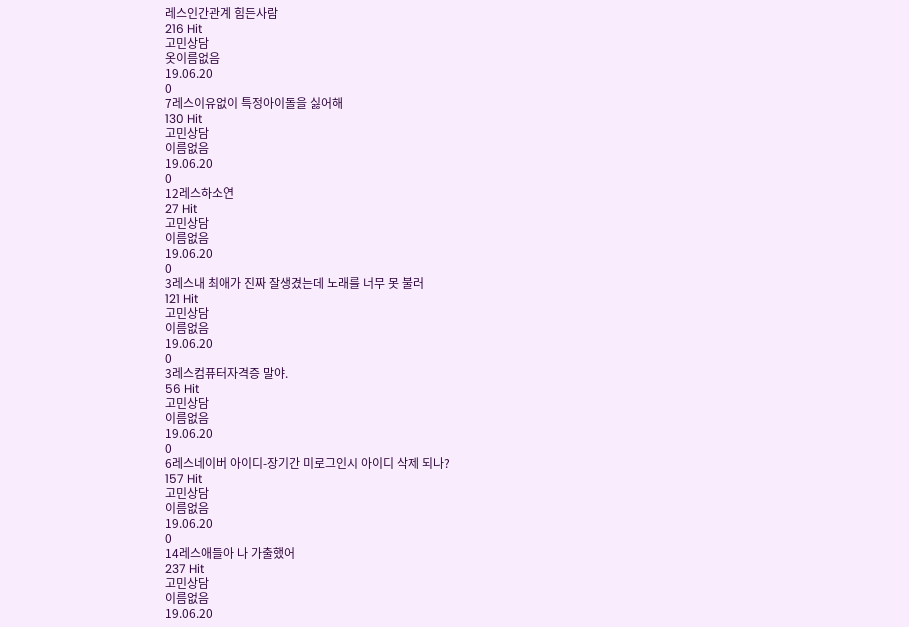레스인간관계 힘든사람
216 Hit
고민상담
옷이름없음
19.06.20
0
7레스이유없이 특정아이돌을 싫어해
130 Hit
고민상담
이름없음
19.06.20
0
12레스하소연
27 Hit
고민상담
이름없음
19.06.20
0
3레스내 최애가 진짜 잘생겼는데 노래를 너무 못 불러
121 Hit
고민상담
이름없음
19.06.20
0
3레스컴퓨터자격증 말야.
56 Hit
고민상담
이름없음
19.06.20
0
6레스네이버 아이디-장기간 미로그인시 아이디 삭제 되나?
157 Hit
고민상담
이름없음
19.06.20
0
14레스애들아 나 가출했어
237 Hit
고민상담
이름없음
19.06.20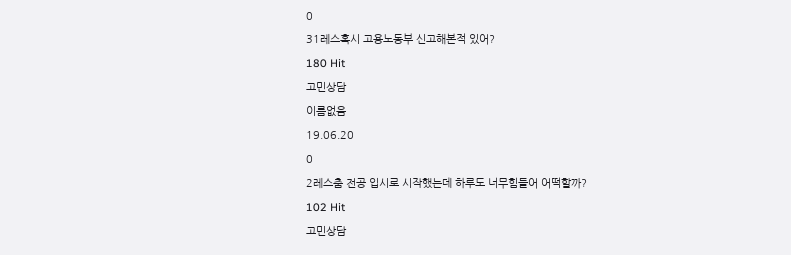0
31레스혹시 고용노동부 신고해본적 있어?
180 Hit
고민상담
이름없음
19.06.20
0
2레스춤 전공 입시로 시작했는데 하루도 너무힘들어 어떡할까?
102 Hit
고민상담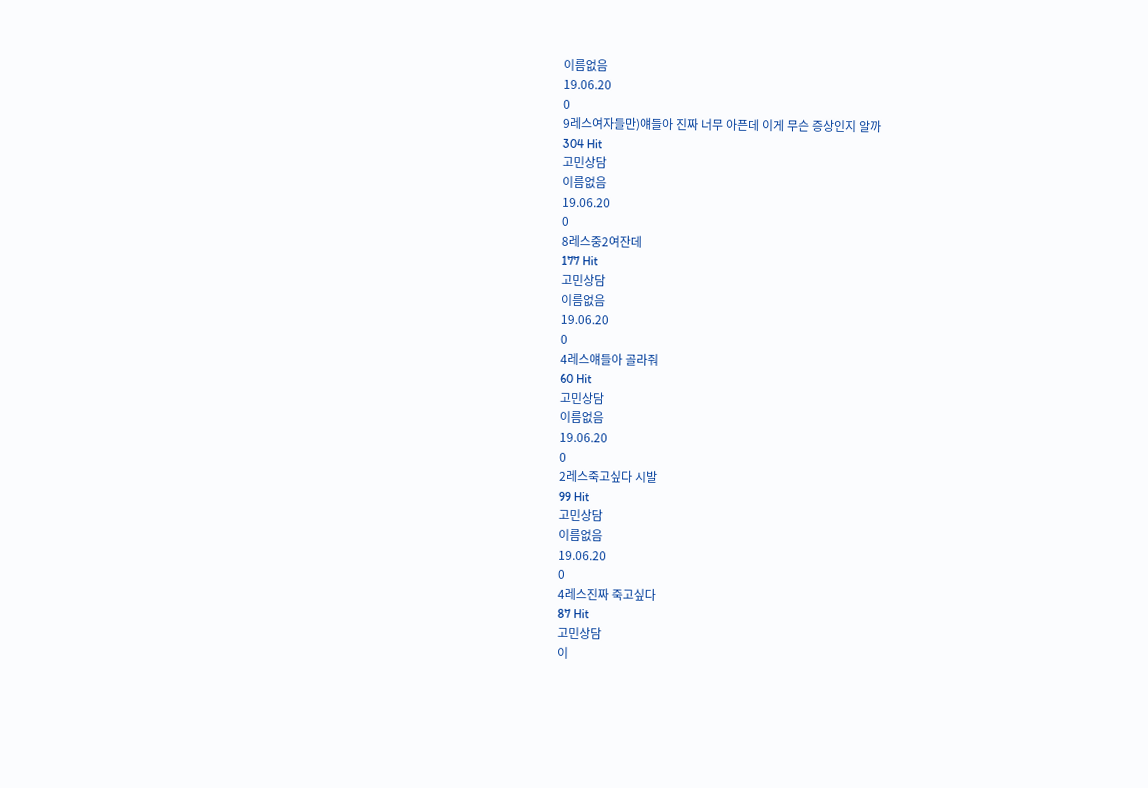이름없음
19.06.20
0
9레스여자들만)얘들아 진짜 너무 아픈데 이게 무슨 증상인지 알까
304 Hit
고민상담
이름없음
19.06.20
0
8레스중2여잔데
177 Hit
고민상담
이름없음
19.06.20
0
4레스얘들아 골라줘
60 Hit
고민상담
이름없음
19.06.20
0
2레스죽고싶다 시발
99 Hit
고민상담
이름없음
19.06.20
0
4레스진짜 죽고싶다
87 Hit
고민상담
이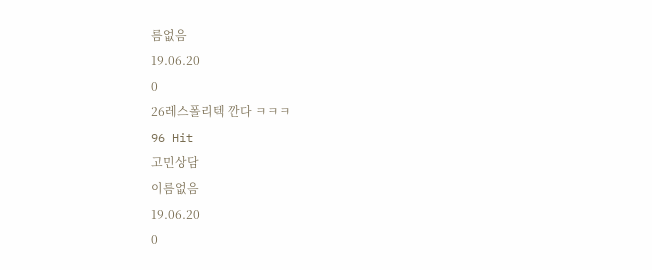름없음
19.06.20
0
26레스폴리텍 깐다 ㅋㅋㅋ
96 Hit
고민상담
이름없음
19.06.20
0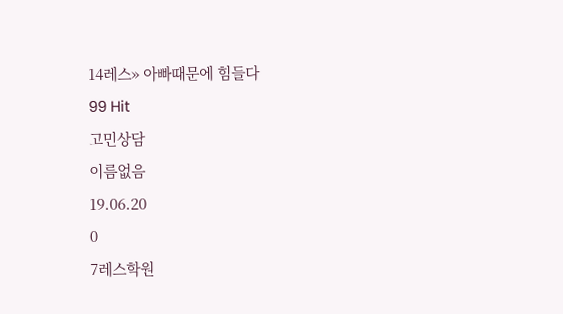14레스» 아빠때문에 힘들다
99 Hit
고민상담
이름없음
19.06.20
0
7레스학원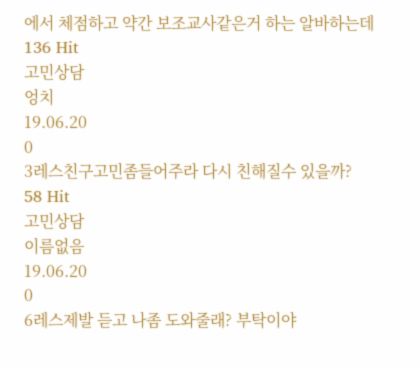에서 체점하고 약간 보조교사같은거 하는 알바하는데
136 Hit
고민상담
엉치
19.06.20
0
3레스친구고민좀들어주라 다시 친해질수 있을까?
58 Hit
고민상담
이름없음
19.06.20
0
6레스제발 듣고 나좀 도와줄래? 부탁이야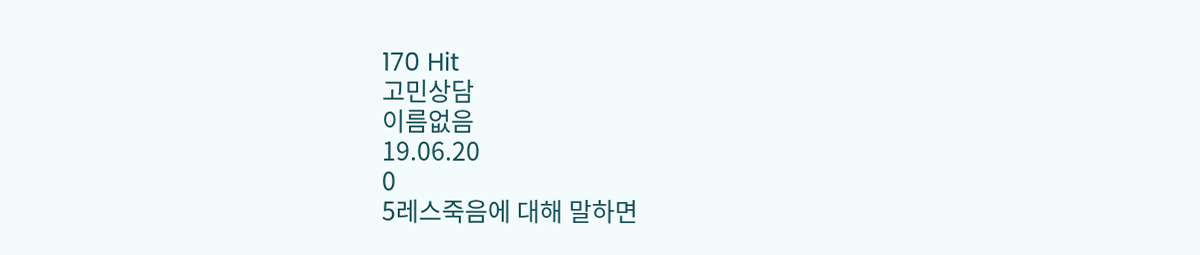170 Hit
고민상담
이름없음
19.06.20
0
5레스죽음에 대해 말하면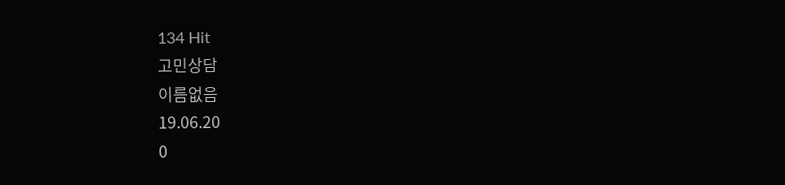134 Hit
고민상담
이름없음
19.06.20
0